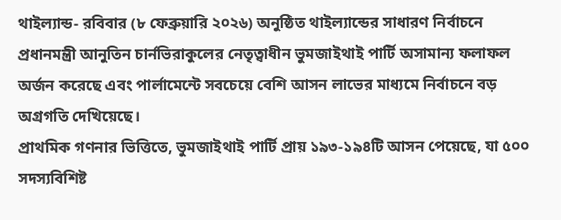থাইল্যান্ড- রবিবার (৮ ফেব্রুয়ারি ২০২৬) অনুষ্ঠিত থাইল্যান্ডের সাধারণ নির্বাচনে প্রধানমন্ত্রী আনুতিন চার্নভিরাকুলের নেতৃত্বাধীন ভুমজাইথাই পার্টি অসামান্য ফলাফল অর্জন করেছে এবং পার্লামেন্টে সবচেয়ে বেশি আসন লাভের মাধ্যমে নির্বাচনে বড় অগ্রগতি দেখিয়েছে।
প্রাথমিক গণনার ভিত্তিতে, ভুমজাইথাই পার্টি প্রায় ১৯৩‑১৯৪টি আসন পেয়েছে, যা ৫০০ সদস্যবিশিষ্ট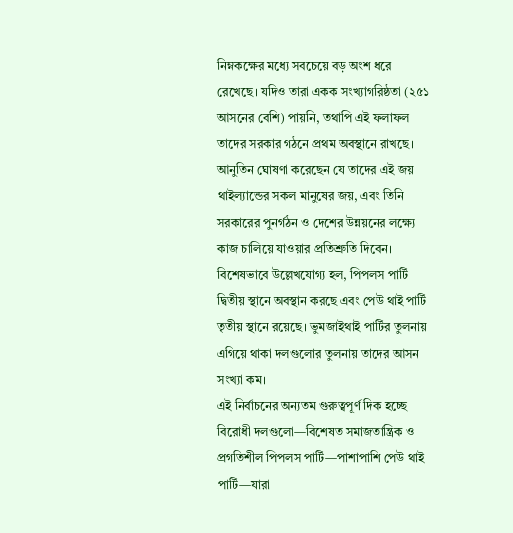নিম্নকক্ষের মধ্যে সবচেয়ে বড় অংশ ধরে রেখেছে। যদিও তারা একক সংখ্যাগরিষ্ঠতা (২৫১ আসনের বেশি) পায়নি, তথাপি এই ফলাফল তাদের সরকার গঠনে প্রথম অবস্থানে রাখছে।
আনুতিন ঘোষণা করেছেন যে তাদের এই জয় থাইল্যান্ডের সকল মানুষের জয়, এবং তিনি সরকারের পুনর্গঠন ও দেশের উন্নয়নের লক্ষ্যে কাজ চালিয়ে যাওয়ার প্রতিশ্রুতি দিবেন।
বিশেষভাবে উল্লেখযোগ্য হল, পিপলস পার্টি দ্বিতীয় স্থানে অবস্থান করছে এবং পেউ থাই পার্টি তৃতীয় স্থানে রয়েছে। ভুমজাইথাই পার্টির তুলনায় এগিয়ে থাকা দলগুলোর তুলনায় তাদের আসন সংখ্যা কম।
এই নির্বাচনের অন্যতম গুরুত্বপূর্ণ দিক হচ্ছে বিরোধী দলগুলো—বিশেষত সমাজতান্ত্রিক ও প্রগতিশীল পিপলস পার্টি—পাশাপাশি পেউ থাই পার্টি—যারা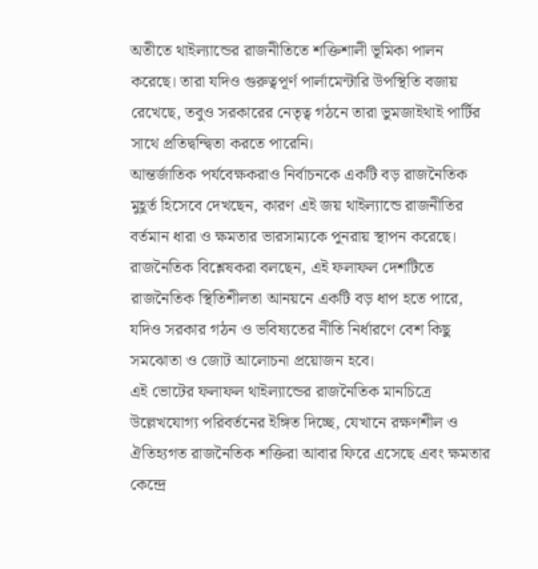অতীতে থাইল্যান্ডের রাজনীতিতে শক্তিশালী ভূমিকা পালন করেছে। তারা যদিও গুরুত্বপূর্ণ পার্লামেন্টারি উপস্থিতি বজায় রেখেছে, তবুও সরকারের নেতৃত্ব গঠনে তারা ভুমজাইথাই পার্টির সাথে প্রতিদ্বন্দ্বিতা করতে পারেনি।
আন্তর্জাতিক পর্যবেক্ষকরাও নির্বাচনকে একটি বড় রাজনৈতিক মুহূর্ত হিসেবে দেখছেন, কারণ এই জয় থাইল্যান্ডে রাজনীতির বর্তমান ধারা ও ক্ষমতার ভারসাম্যকে পুনরায় স্থাপন করেছে। রাজনৈতিক বিশ্লেষকরা বলছেন, এই ফলাফল দেশটিতে রাজনৈতিক স্থিতিশীলতা আনয়নে একটি বড় ধাপ হতে পারে, যদিও সরকার গঠন ও ভবিষ্যতের নীতি নির্ধারণে বেশ কিছু সমঝোতা ও জোট আলোচনা প্রয়োজন হবে।
এই ভোটের ফলাফল থাইল্যান্ডের রাজনৈতিক মানচিত্রে উল্লেখযোগ্য পরিবর্তনের ইঙ্গিত দিচ্ছে, যেখানে রক্ষণশীল ও ঐতিহ্যগত রাজনৈতিক শক্তিরা আবার ফিরে এসেছে এবং ক্ষমতার কেন্দ্রে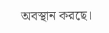অবস্থান করছে।